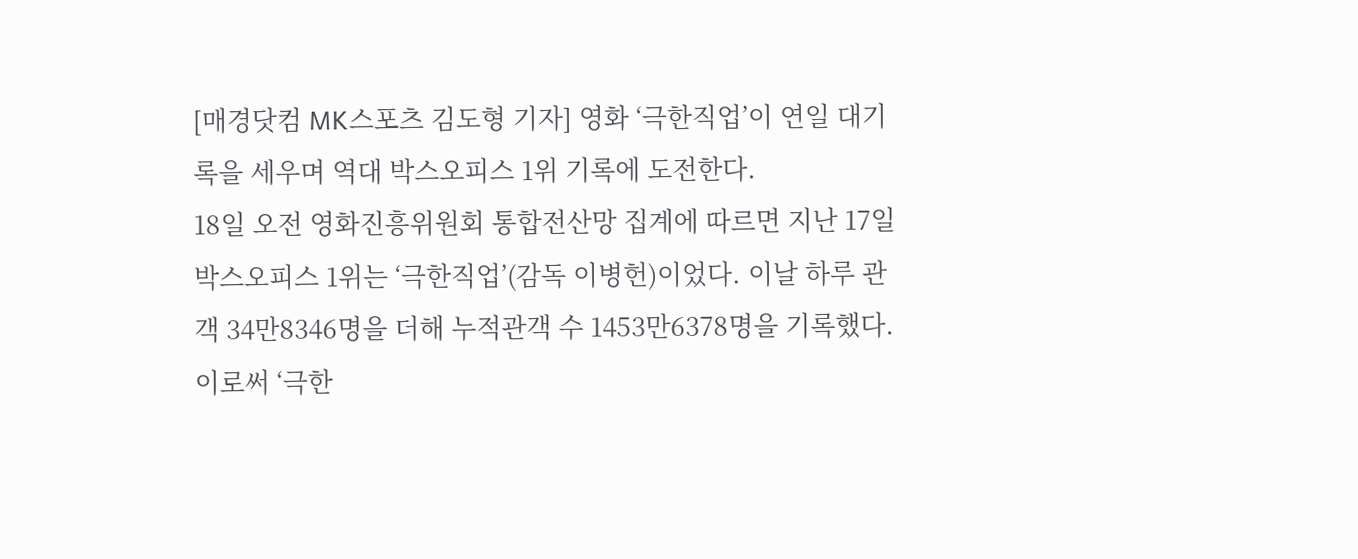[매경닷컴 MK스포츠 김도형 기자] 영화 ‘극한직업’이 연일 대기록을 세우며 역대 박스오피스 1위 기록에 도전한다.
18일 오전 영화진흥위원회 통합전산망 집계에 따르면 지난 17일 박스오피스 1위는 ‘극한직업’(감독 이병헌)이었다. 이날 하루 관객 34만8346명을 더해 누적관객 수 1453만6378명을 기록했다.
이로써 ‘극한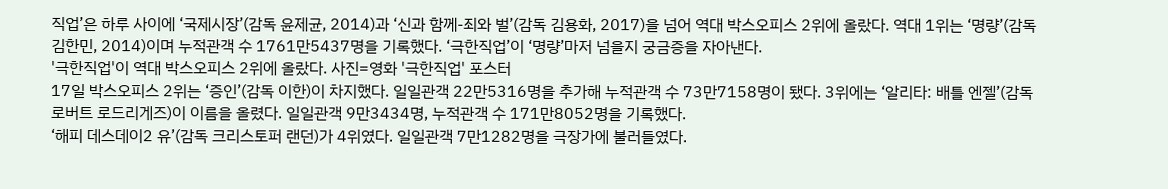직업’은 하루 사이에 ‘국제시장’(감독 윤제균, 2014)과 ‘신과 함께-죄와 벌’(감독 김용화, 2017)을 넘어 역대 박스오피스 2위에 올랐다. 역대 1위는 ‘명량’(감독 김한민, 2014)이며 누적관객 수 1761만5437명을 기록했다. ‘극한직업’이 ‘명량’마저 넘을지 궁금증을 자아낸다.
'극한직업'이 역대 박스오피스 2위에 올랐다. 사진=영화 '극한직업' 포스터
17일 박스오피스 2위는 ‘증인’(감독 이한)이 차지했다. 일일관객 22만5316명을 추가해 누적관객 수 73만7158명이 됐다. 3위에는 ‘알리타: 배틀 엔젤’(감독 로버트 로드리게즈)이 이름을 올렸다. 일일관객 9만3434명, 누적관객 수 171만8052명을 기록했다.
‘해피 데스데이2 유’(감독 크리스토퍼 랜던)가 4위였다. 일일관객 7만1282명을 극장가에 불러들였다.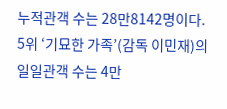누적관객 수는 28만8142명이다.
5위 ‘기묘한 가족’(감독 이민재)의 일일관객 수는 4만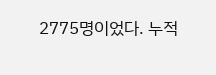2775명이었다. 누적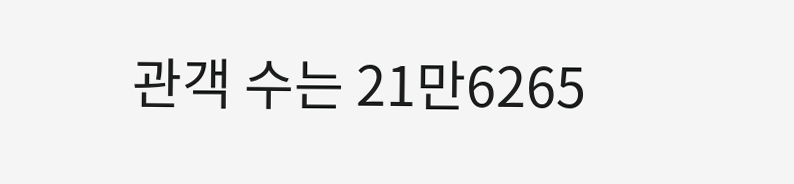관객 수는 21만6265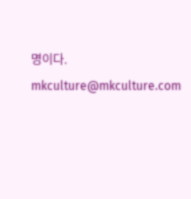명이다. mkculture@mkculture.com